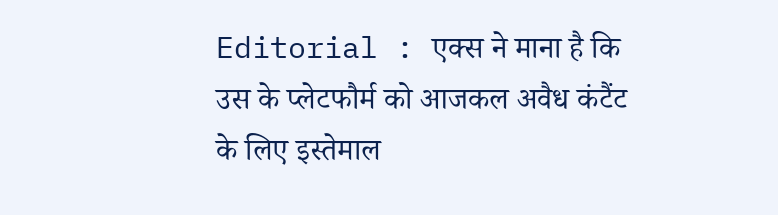Editorial : एक्स ने माना है कि उस के प्लेटफौर्म को आजकल अवैध कंटैंट के लिए इस्तेमाल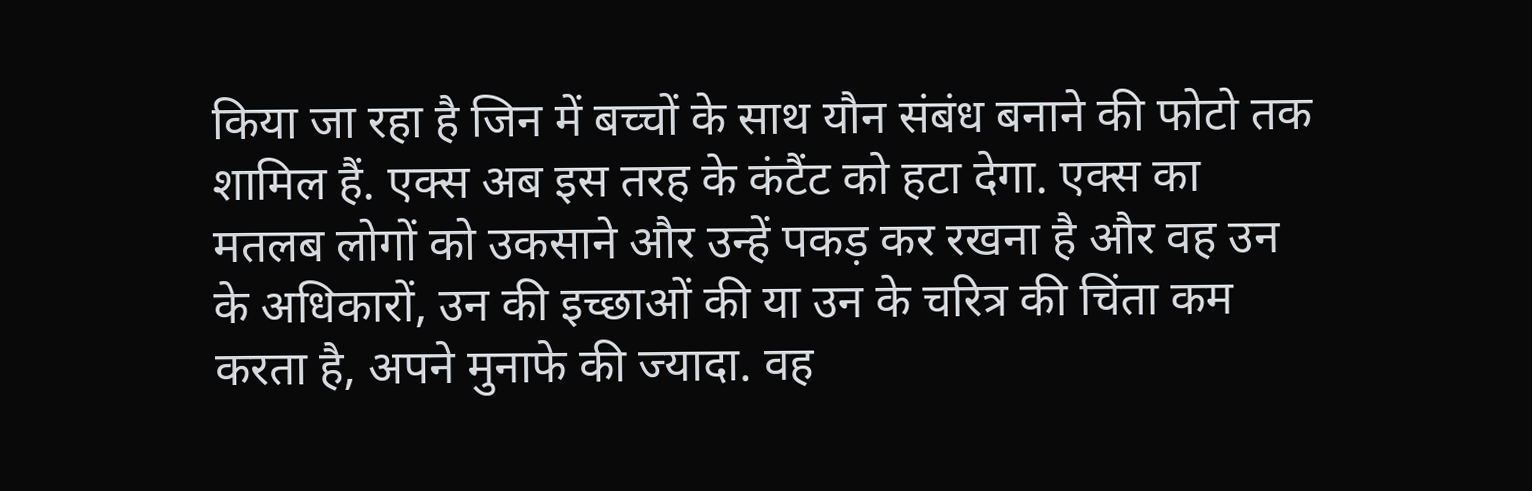किया जा रहा है जिन में बच्चों के साथ यौन संबंध बनाने की फोटो तक शामिल हैं. एक्स अब इस तरह के कंटैंट को हटा देगा. एक्स का मतलब लोगों को उकसाने और उन्हें पकड़ कर रखना है और वह उन के अधिकारों, उन की इच्छाओं की या उन के चरित्र की चिंता कम करता है, अपने मुनाफे की ज्यादा. वह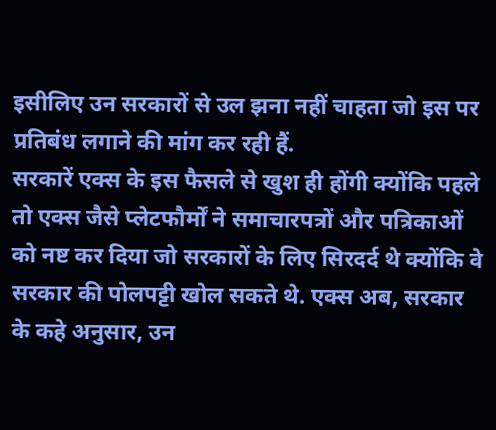इसीलिए उन सरकारों से उल झना नहीं चाहता जो इस पर प्रतिबंध लगाने की मांग कर रही हैं.
सरकारें एक्स के इस फैसले से खुश ही होंगी क्योंकि पहले तो एक्स जैसे प्लेटफौर्मों ने समाचारपत्रों और पत्रिकाओं को नष्ट कर दिया जो सरकारों के लिए सिरदर्द थे क्योंकि वे सरकार की पोलपट्टी खोल सकते थे. एक्स अब, सरकार के कहे अनुसार, उन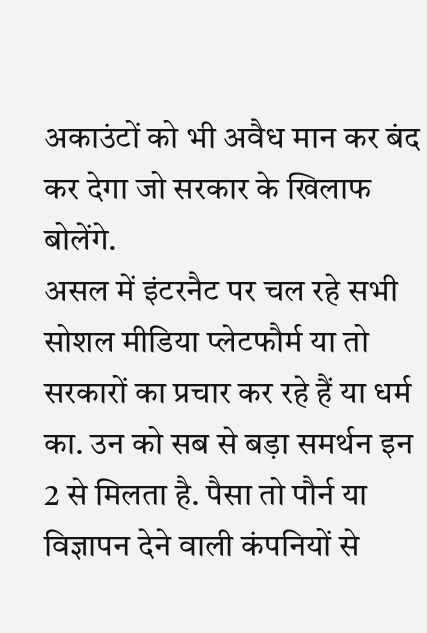अकाउंटों को भी अवैध मान कर बंद कर देगा जो सरकार के खिलाफ बोलेंगे.
असल में इंटरनैट पर चल रहे सभी सोशल मीडिया प्लेटफौर्म या तो सरकारों का प्रचार कर रहे हैं या धर्म का. उन को सब से बड़ा समर्थन इन 2 से मिलता है. पैसा तो पौर्न या विज्ञापन देने वाली कंपनियों से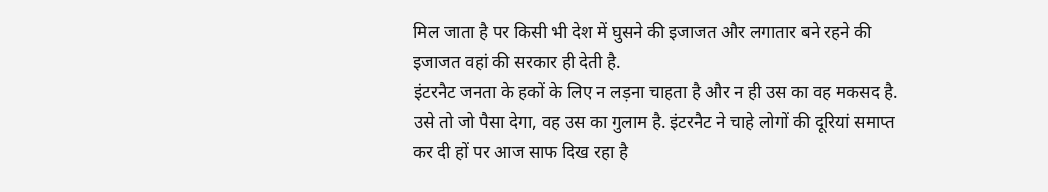मिल जाता है पर किसी भी देश में घुसने की इजाजत और लगातार बने रहने की इजाजत वहां की सरकार ही देती है.
इंटरनैट जनता के हकों के लिए न लड़ना चाहता है और न ही उस का वह मकसद है. उसे तो जो पैसा देगा, वह उस का गुलाम है. इंटरनैट ने चाहे लोगों की दूरियां समाप्त कर दी हों पर आज साफ दिख रहा है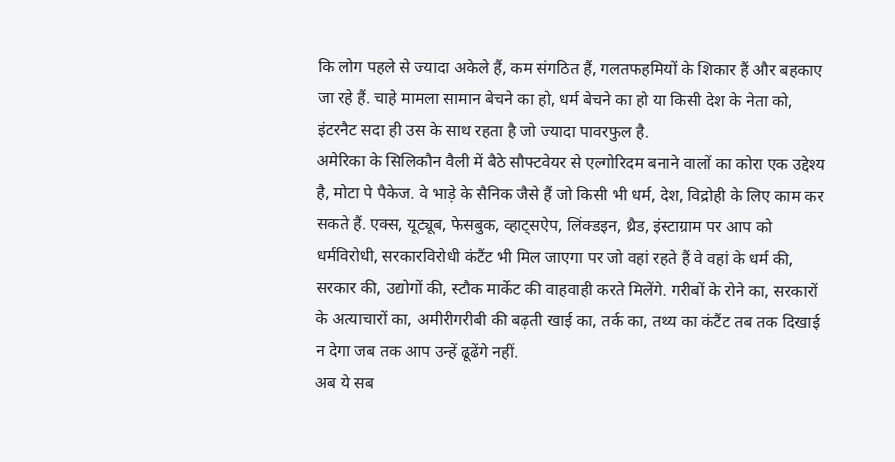कि लोग पहले से ज्यादा अकेले हैं, कम संगठित हैं, गलतफहमियों के शिकार हैं और बहकाए जा रहे हैं. चाहे मामला सामान बेचने का हो, धर्म बेचने का हो या किसी देश के नेता को, इंटरनैट सदा ही उस के साथ रहता है जो ज्यादा पावरफुल है.
अमेरिका के सिलिकौन वैली में बैठे सौफ्टवेयर से एल्गोरिदम बनाने वालों का कोरा एक उद्देश्य है, मोटा पे पैकेज. वे भाड़े के सैनिक जैसे हैं जो किसी भी धर्म, देश, विद्रोही के लिए काम कर सकते हैं. एक्स, यूट्यूब, फेसबुक, व्हाट्सऐप, लिंक्डइन, थ्रैड, इंस्टाग्राम पर आप को धर्मविरोधी, सरकारविरोधी कंटैंट भी मिल जाएगा पर जो वहां रहते हैं वे वहां के धर्म की, सरकार की, उद्योगों की, स्टौक मार्केट की वाहवाही करते मिलेंगे. गरीबों के रोने का, सरकारों के अत्याचारों का, अमीरीगरीबी की बढ़ती खाई का, तर्क का, तथ्य का कंटैंट तब तक दिखाई न देगा जब तक आप उन्हें ढूढेंगे नहीं.
अब ये सब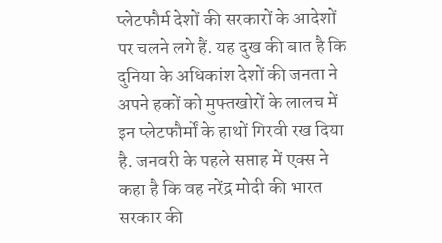प्लेटफौर्म देशों की सरकारों के आदेशों पर चलने लगे हैं. यह दुख की बात है कि दुनिया के अधिकांश देशों की जनता ने अपने हकों को मुफ्तखोरों के लालच में इन प्लेटफौर्मों के हाथों गिरवी रख दिया है. जनवरी के पहले सप्ताह में एक्स ने कहा है कि वह नरेंद्र मोदी की भारत सरकार की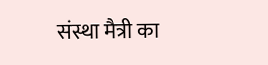संस्था मैत्री का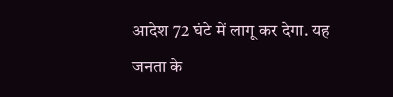आदेश 72 घंटे में लागू कर देगा. यह जनता के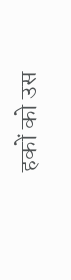हकों को उस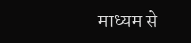माध्यम से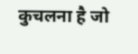कुचलना है जो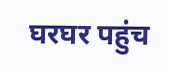घरघर पहुंच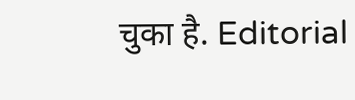चुका है. Editorial